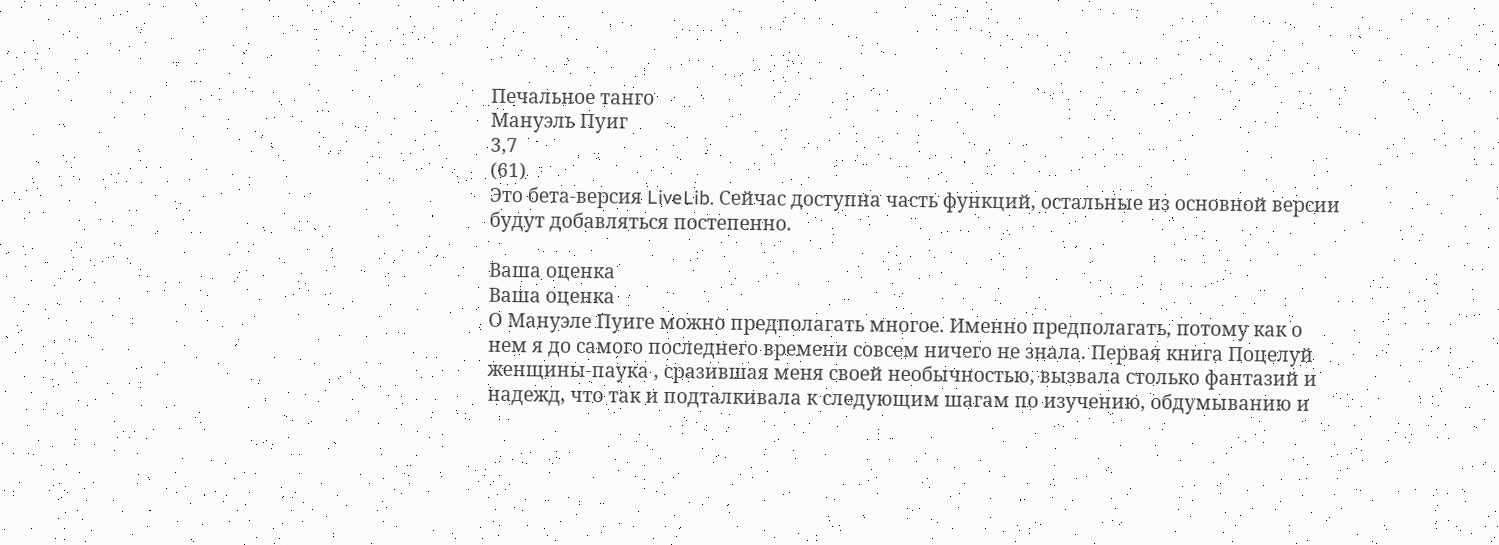Печальное танго
Мануэль Пуиг
3,7
(61)
Это бета-версия LiveLib. Сейчас доступна часть функций, остальные из основной версии будут добавляться постепенно.

Ваша оценка
Ваша оценка
О Мануэле Пуиге можно предполагать многое. Именно предполагать, потому как о нем я до самого последнего времени совсем ничего не знала. Первая книга Поцелуй женщины-паука , сразившая меня своей необычностью, вызвала столько фантазий и надежд, что так и подталкивала к следующим шагам по изучению, обдумыванию и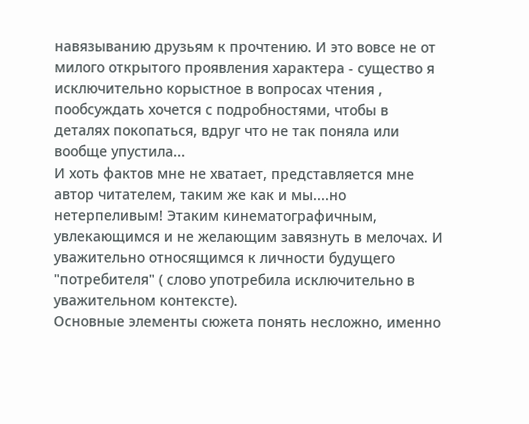навязыванию друзьям к прочтению. И это вовсе не от милого открытого проявления характера - существо я исключительно корыстное в вопросах чтения , пообсуждать хочется с подробностями, чтобы в деталях покопаться, вдруг что не так поняла или вообще упустила...
И хоть фактов мне не хватает, представляется мне автор читателем, таким же как и мы....но нетерпеливым! Этаким кинематографичным, увлекающимся и не желающим завязнуть в мелочах. И уважительно относящимся к личности будущего "потребителя" ( слово употребила исключительно в уважительном контексте).
Основные элементы сюжета понять несложно, именно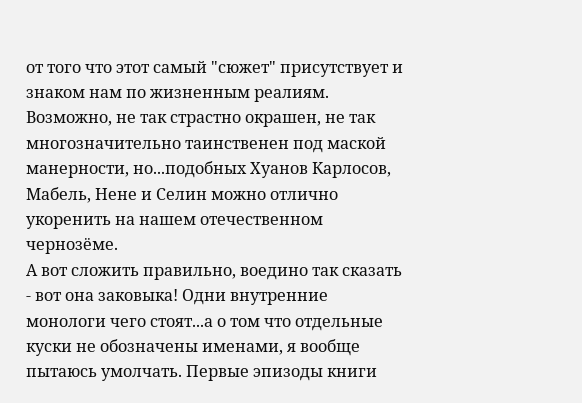от того что этот самый "сюжет" присутствует и знаком нам по жизненным реалиям. Возможно, не так страстно окрашен, не так многозначительно таинственен под маской манерности, но...подобных Хуанов Карлосов, Мабель, Нене и Селин можно отлично укоренить на нашем отечественном чернозёме.
А вот сложить правильно, воедино так сказать - вот она заковыка! Одни внутренние монологи чего стоят...а о том что отдельные куски не обозначены именами, я вообще пытаюсь умолчать. Первые эпизоды книги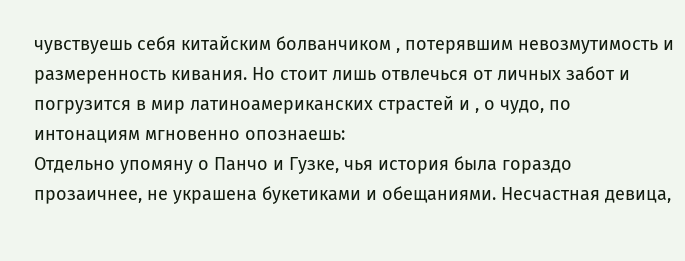чувствуешь себя китайским болванчиком , потерявшим невозмутимость и размеренность кивания. Но стоит лишь отвлечься от личных забот и погрузится в мир латиноамериканских страстей и , о чудо, по интонациям мгновенно опознаешь:
Отдельно упомяну о Панчо и Гузке, чья история была гораздо прозаичнее, не украшена букетиками и обещаниями. Несчастная девица,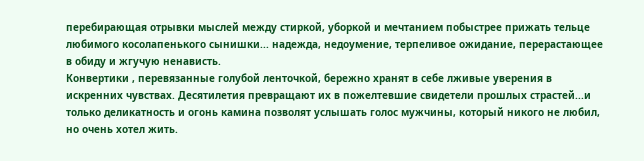перебирающая отрывки мыслей между стиркой, уборкой и мечтанием побыстрее прижать тельце любимого косолапенького сынишки... надежда, недоумение, терпеливое ожидание, перерастающее в обиду и жгучую ненависть.
Конвертики , перевязанные голубой ленточкой, бережно хранят в себе лживые уверения в искренних чувствах. Десятилетия превращают их в пожелтевшие свидетели прошлых страстей...и только деликатность и огонь камина позволят услышать голос мужчины, который никого не любил, но очень хотел жить.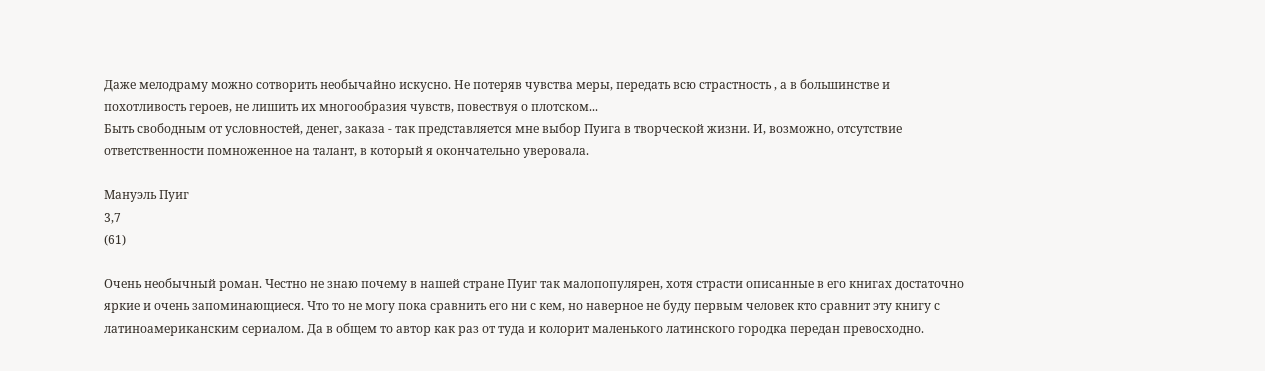Даже мелодраму можно сотворить необычайно искусно. Не потеряв чувства меры, передать всю страстность , а в большинстве и похотливость героев, не лишить их многообразия чувств, повествуя о плотском...
Быть свободным от условностей, денег, заказа - так представляется мне выбор Пуига в творческой жизни. И, возможно, отсутствие ответственности помноженное на талант, в который я окончательно уверовала.

Мануэль Пуиг
3,7
(61)

Очень необычный роман. Честно не знаю почему в нашей стране Пуиг так малопопулярен, хотя страсти описанные в его книгах достаточно яркие и очень запоминающиеся. Что то не могу пока сравнить его ни с кем, но наверное не буду первым человек кто сравнит эту книгу с латиноамериканским сериалом. Да в общем то автор как раз от туда и колорит маленького латинского городка передан превосходно.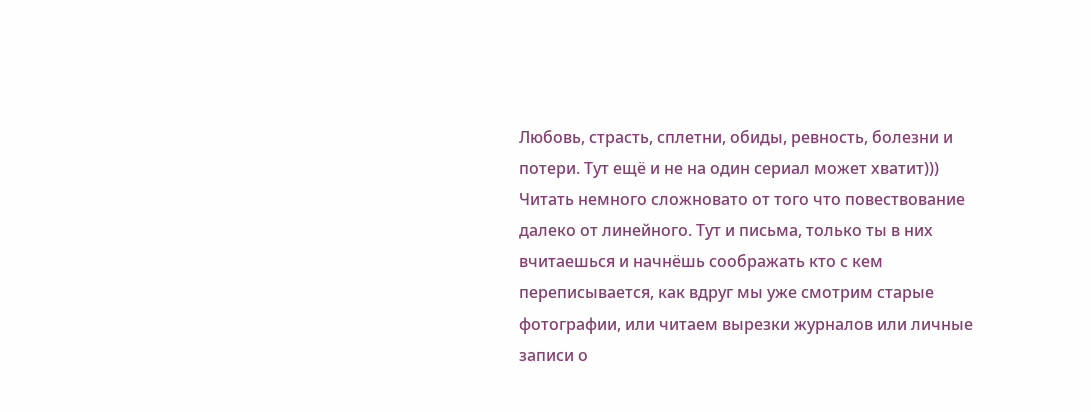Любовь, страсть, сплетни, обиды, ревность, болезни и потери. Тут ещё и не на один сериал может хватит)))
Читать немного сложновато от того что повествование далеко от линейного. Тут и письма, только ты в них вчитаешься и начнёшь соображать кто с кем переписывается, как вдруг мы уже смотрим старые фотографии, или читаем вырезки журналов или личные записи о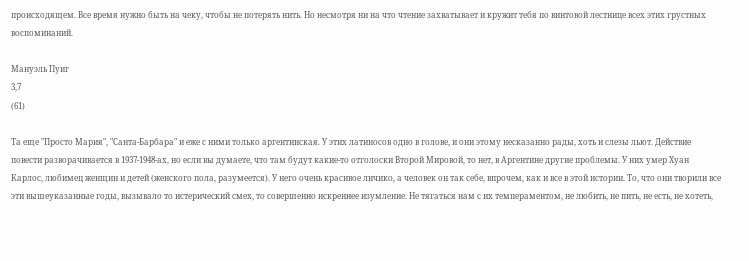происходящем. Все время нужно быть на чеку, чтобы не потерять нить. Но несмотря ни на что чтение захватывает и кружит тебя по винтовой лестнице всех этих грустных воспоминаний.

Мануэль Пуиг
3,7
(61)

Та еще "Просто Мария", "Санта-Барбара" и еже с ними только аргентинская. У этих латиносов одно в голове, и они этому несказанно рады, хоть и слезы льют. Действие повести разворачивается в 1937-1948-ах, но если вы думаете, что там будут какие-то отголоски Второй Мировой, то нет, в Аргентине другие проблемы. У них умер Хуан Карлос, любимец женщин и детей (женского пола, разумеется). У него очень красивое личико, а человек он так себе, впрочем, как и все в этой истории. То, что они творили все эти вышеуказанные годы, вызывало то истерический смех, то совершенно искреннее изумление. Не тягаться нам с их темпераментом, не любить, не пить, не есть, не хотеть,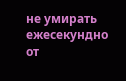не умирать ежесекундно от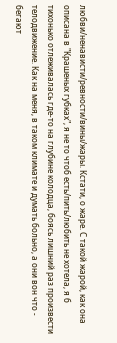любви/ненависти/ревности/вины/жары. Кстати, о жаре. С такой жарой, как она описана в "Крашеных губках", я не то чтоб есть/пить/любить не хотела, я б тихонько отлеживалась где-то на глубине колодца, боясь лишний раз произвести телодвижение. Как на меня, в таком климате и думать больно, а они вон что - бегают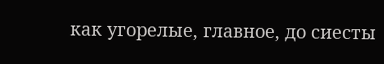как угорелые, главное, до сиесты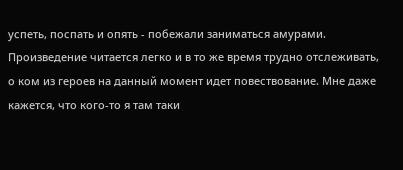успеть, поспать и опять - побежали заниматься амурами.
Произведение читается легко и в то же время трудно отслеживать, о ком из героев на данный момент идет повествование. Мне даже кажется, что кого-то я там таки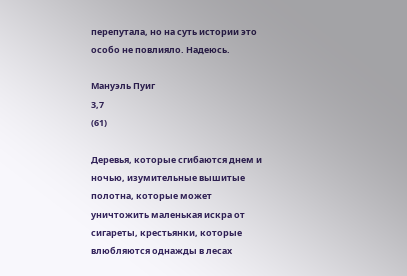перепутала, но на суть истории это особо не повлияло. Надеюсь.

Мануэль Пуиг
3,7
(61)

Деревья, которые сгибаются днем и ночью, изумительные вышитые полотна, которые может уничтожить маленькая искра от сигареты, крестьянки, которые влюбляются однажды в лесах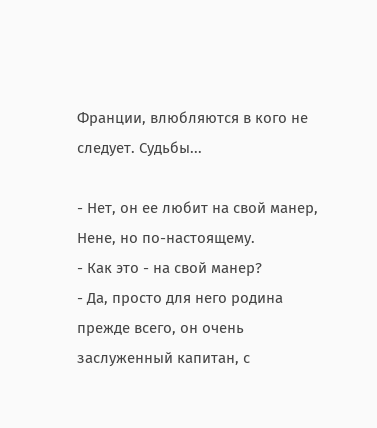Франции, влюбляются в кого не следует. Судьбы...

- Нет, он ее любит на свой манер, Нене, но по-настоящему.
- Как это - на свой манер?
- Да, просто для него родина прежде всего, он очень заслуженный капитан, с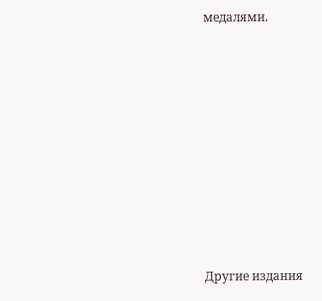медалями.










Другие издания